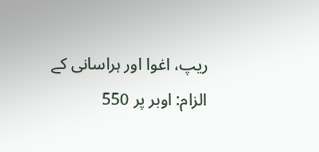ریپ، اغوا اور ہراسانی کے الزام: اوبر پر 550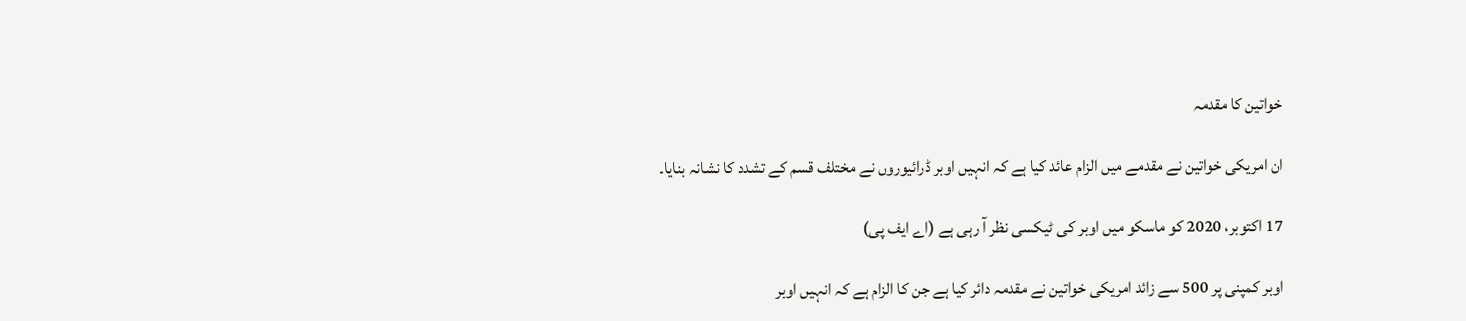خواتین کا مقدمہ

ان امریکی خواتین نے مقدمے میں الزام عائد کیا ہے کہ انہیں اوبر ڈرائیوروں نے مختلف قسم کے تشدد کا نشانہ بنایا۔

17 اکتوبر، 2020 کو ماسکو میں اوبر کی ٹیکسی نظر آ رہی ہے (اے ایف پی)

اوبر کمپنی پر 500 سے زائد امریکی خواتین نے مقدمہ دائر کیا ہے جن کا الزام ہے کہ انہیں اوبر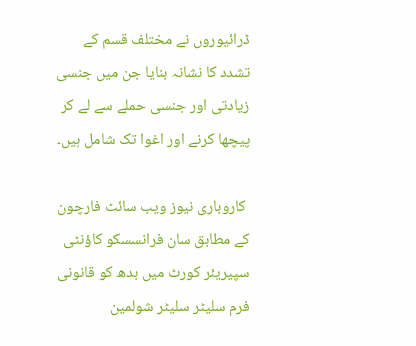ڈرائیوروں نے مختلف قسم کے تشدد کا نشانہ بنایا جن میں جنسی زیادتی اور جنسی حملے سے لے کر پیچھا کرنے اور اغوا تک شامل ہیں۔

 کاروباری نیوز ویب سائٹ فارچون کے مطابق سان فرانسسکو کاؤنٹی سپیریئر کورٹ میں بدھ کو قانونی فرم سلیٹر سلیٹر شولمین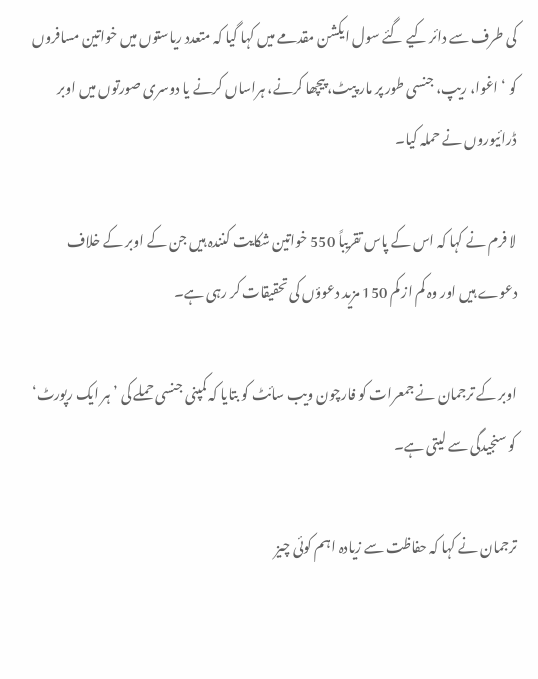کی طرف سے دائر کیے گئے سول ایکشن مقدمے میں کہا گیا کہ متعدد ریاستوں میں خواتین مسافروں کو ‘اغوا، ریپ، جنسی طور پر مار پیٹ، پیچھا کرنے، ہراساں کرنے یا دوسری صورتوں میں اوبر ڈرائیوروں نے حملہ کیا۔

لا فرم نے کہا کہ اس کے پاس تقریباً 550 خواتین شکایت کنندہ ہیں جن کے اوبر کے خلاف دعوے ہیں اور وہ کم از کم 150 مزید دعوؤں کی تحقیقات کر رہی ہے۔

اوبر کے ترجمان نے جمعرات کو فارچون ویب سائٹ کو بتایا کہ کمپنی جنسی حملے کی ’ہر ایک رپورٹ‘ کو سنجیدگی سے لیتی ہے۔

ترجمان نے کہا کہ حفاظت سے زیادہ اہم کوئی چیز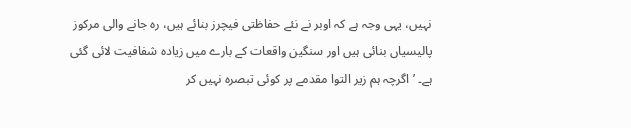نہیں، یہی وجہ ہے کہ اوبر نے نئے حفاظتی فیچرز بنائے ہیں، رہ جانے والی مرکوز پالیسیاں بنائی ہیں اور سنگین واقعات کے بارے میں زیادہ شفافیت لائی گئی ہے۔ ’اگرچہ ہم زیر التوا مقدمے پر کوئی تبصرہ نہیں کر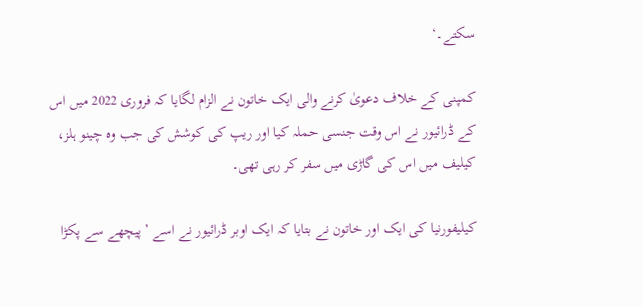سکتے۔‘

کمپنی کے خلاف دعویٰ کرنے والی ایک خاتون نے الزام لگایا کہ فروری 2022 میں اس کے ڈرائیور نے اس وقت جنسی حملہ کیا اور ریپ کی کوشش کی جب وہ چینو ہلز، کیلیف میں اس کی گاڑی میں سفر کر رہی تھی۔

کیلیفورنیا کی ایک اور خاتون نے بتایا کہ ایک اوبر ڈرائیور نے اسے ’پیچھے سے پکڑا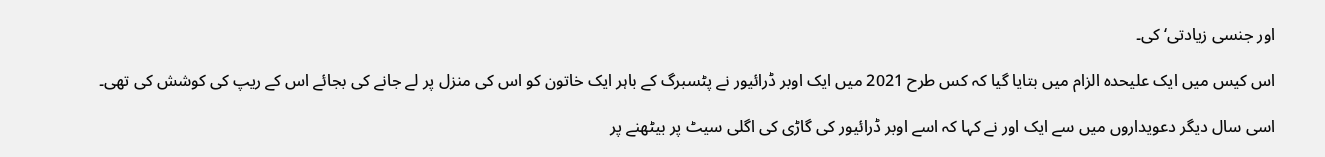اور جنسی زیادتی‘ کی۔

اس کیس میں ایک علیحدہ الزام میں بتایا گیا کہ کس طرح 2021 میں ایک اوبر ڈرائیور نے پٹسبرگ کے باہر ایک خاتون کو اس کی منزل پر لے جانے کی بجائے اس کے ریپ کی کوشش کی تھی۔

اسی سال دیگر دعویداروں میں سے ایک اور نے کہا کہ اسے اوبر ڈرائیور کی گاڑی کی اگلی سیٹ پر بیٹھنے پر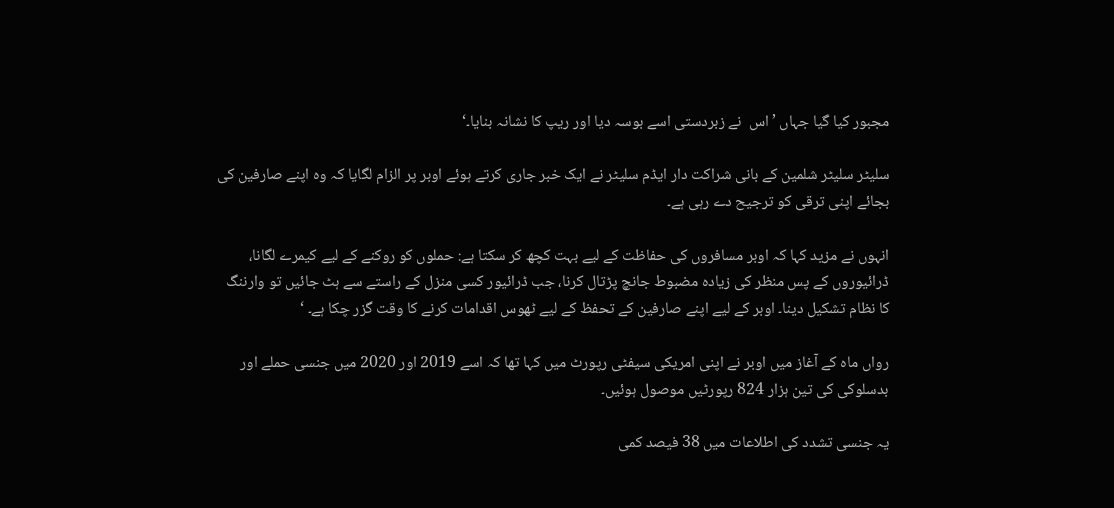مجبور کیا گیا جہاں ’اس  نے زبردستی اسے بوسہ دیا اور ریپ کا نشانہ بنایا۔‘

سلیٹر سلیٹر شلمین کے بانی شراکت دار ایڈم سلیٹر نے ایک خبر جاری کرتے ہوئے اوبر پر الزام لگایا کہ وہ اپنے صارفین کی بجائے اپنی ترقی کو ترجیح دے رہی ہے۔

انہوں نے مزید کہا کہ اوبر مسافروں کی حفاظت کے لیے بہت کچھ کر سکتا ہے: حملوں کو روکنے کے لیے کیمرے لگانا، ڈرائیوروں کے پس منظر کی زیادہ مضبوط جانچ پڑتال کرنا، جب ڈرائیور کسی منزل کے راستے سے ہٹ جائیں تو وارننگ کا نظام تشکیل دینا۔ اوبر کے لیے اپنے صارفین کے تحفظ کے لیے ٹھوس اقدامات کرنے کا وقت گزر چکا ہے۔ ‘

رواں ماہ کے آغاز میں اوبر نے اپنی امریکی سیفٹی رپورٹ میں کہا تھا کہ اسے 2019 اور 2020 میں جنسی حملے اور بدسلوکی کی تین ہزار 824 رپورٹیں موصول ہوئیں۔

یہ جنسی تشدد کی اطلاعات میں 38 فیصد کمی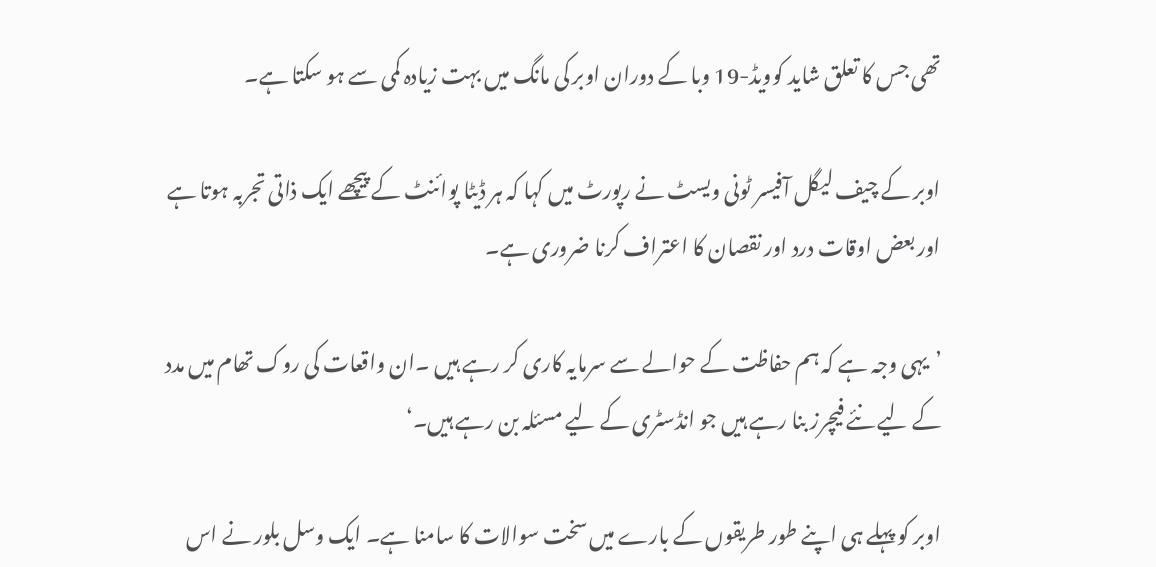تھی جس کا تعلق شاید کوویڈ-19 وبا کے دوران اوبر کی مانگ میں بہت زیادہ کمی سے ہو سکتا ہے۔

اوبر کے چیف لیگل آفیسر ٹونی ویسٹ نے رپورٹ میں کہا کہ ہر ڈیٹا پوائنٹ کے پیچھے ایک ذاتی تجربہ ہوتا ہے اور بعض اوقات درد اور نقصان کا اعتراف کرنا ضروری ہے۔

’یہی وجہ ہے کہ ہم حفاظت کے حوالے سے سرمایہ کاری کر رہے ہیں ۔ان واقعات کی روک تھام میں مدد کے لیے نئے فیچرز بنا رہے ہیں جو انڈسٹری کے لیے مسئلہ بن رہے ہیں۔‘

اوبر کو پہلے ہی اپنے طور طریقوں کے بارے میں سخت سوالات کا سامنا ہے۔ ایک وسل بلور نے اس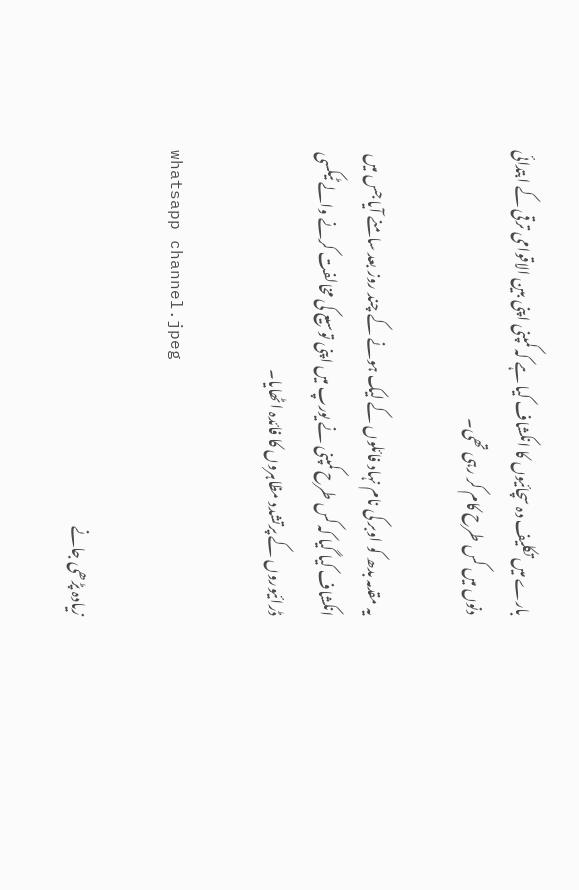بارے میں تکلیف دہ سچائیوں کا انکشاف کیا ہے کہ کمپنی اپنی بین الاقوامی ترقی کے ابتدائی دنوں میں کس طرح کام کر رہی تھی۔

یہ مقدمہ بدھ کو اوبر کی نام نہاد فائلوں کے لیک ہونے کے چند روز بعد سامنے آیا جس میں انکشاف کیا گیا کہ کس طرح کمپنی نے یورپ میں اپنی توسیع کی مخالفت کرنے والے ٹیکسی ڈرائیوروں کے پرتشدد مظاہروں کا فائدہ اٹھایا۔

whatsapp channel.jpeg

زیادہ پڑھی جانے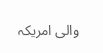والی امریکہ